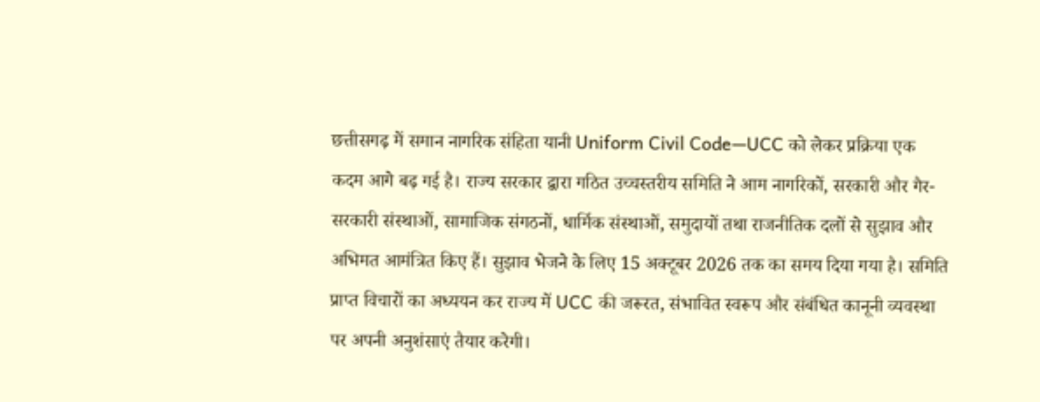छत्तीसगढ़ में समान नागरिक संहिता यानी Uniform Civil Code—UCC को लेकर प्रक्रिया एक कदम आगे बढ़ गई है। राज्य सरकार द्वारा गठित उच्चस्तरीय समिति ने आम नागरिकों, सरकारी और गैर-सरकारी संस्थाओं, सामाजिक संगठनों, धार्मिक संस्थाओं, समुदायों तथा राजनीतिक दलों से सुझाव और अभिमत आमंत्रित किए हैं। सुझाव भेजने के लिए 15 अक्टूबर 2026 तक का समय दिया गया है। समिति प्राप्त विचारों का अध्ययन कर राज्य में UCC की जरूरत, संभावित स्वरूप और संबंधित कानूनी व्यवस्था पर अपनी अनुशंसाएं तैयार करेगी।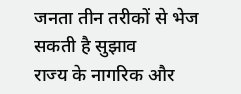जनता तीन तरीकों से भेज सकती है सुझाव
राज्य के नागरिक और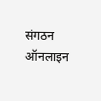संगठन ऑनलाइन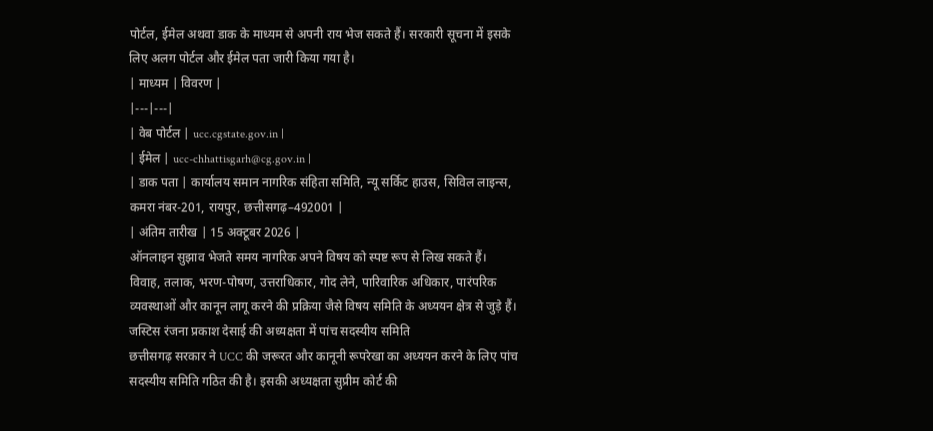पोर्टल, ईमेल अथवा डाक के माध्यम से अपनी राय भेज सकते हैं। सरकारी सूचना में इसके लिए अलग पोर्टल और ईमेल पता जारी किया गया है।
| माध्यम | विवरण |
|---|---|
| वेब पोर्टल | ucc.cgstate.gov.in |
| ईमेल | ucc-chhattisgarh@cg.gov.in |
| डाक पता | कार्यालय समान नागरिक संहिता समिति, न्यू सर्किट हाउस, सिविल लाइन्स, कमरा नंबर-201, रायपुर, छत्तीसगढ़–492001 |
| अंतिम तारीख | 15 अक्टूबर 2026 |
ऑनलाइन सुझाव भेजते समय नागरिक अपने विषय को स्पष्ट रूप से लिख सकते हैं। विवाह, तलाक, भरण-पोषण, उत्तराधिकार, गोद लेने, पारिवारिक अधिकार, पारंपरिक व्यवस्थाओं और कानून लागू करने की प्रक्रिया जैसे विषय समिति के अध्ययन क्षेत्र से जुड़े हैं।
जस्टिस रंजना प्रकाश देसाई की अध्यक्षता में पांच सदस्यीय समिति
छत्तीसगढ़ सरकार ने UCC की जरूरत और कानूनी रूपरेखा का अध्ययन करने के लिए पांच सदस्यीय समिति गठित की है। इसकी अध्यक्षता सुप्रीम कोर्ट की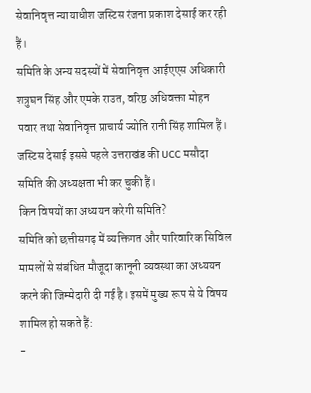सेवानिवृत्त न्यायाधीश जस्टिस रंजना प्रकाश देसाई कर रही हैं।
समिति के अन्य सदस्यों में सेवानिवृत्त आईएएस अधिकारी शत्रुघन सिंह और एमके राउत, वरिष्ठ अधिवक्ता मोहन पवार तथा सेवानिवृत्त प्राचार्य ज्योति रानी सिंह शामिल हैं। जस्टिस देसाई इससे पहले उत्तराखंड की UCC मसौदा समिति की अध्यक्षता भी कर चुकी हैं।
किन विषयों का अध्ययन करेगी समिति?
समिति को छत्तीसगढ़ में व्यक्तिगत और पारिवारिक सिविल मामलों से संबंधित मौजूदा कानूनी व्यवस्था का अध्ययन करने की जिम्मेदारी दी गई है। इसमें मुख्य रूप से ये विषय शामिल हो सकते हैं:
-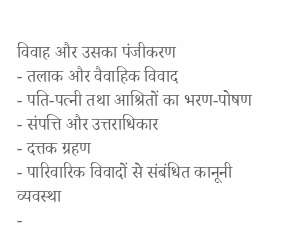विवाह और उसका पंजीकरण
- तलाक और वैवाहिक विवाद
- पति-पत्नी तथा आश्रितों का भरण-पोषण
- संपत्ति और उत्तराधिकार
- दत्तक ग्रहण
- पारिवारिक विवादों से संबंधित कानूनी व्यवस्था
-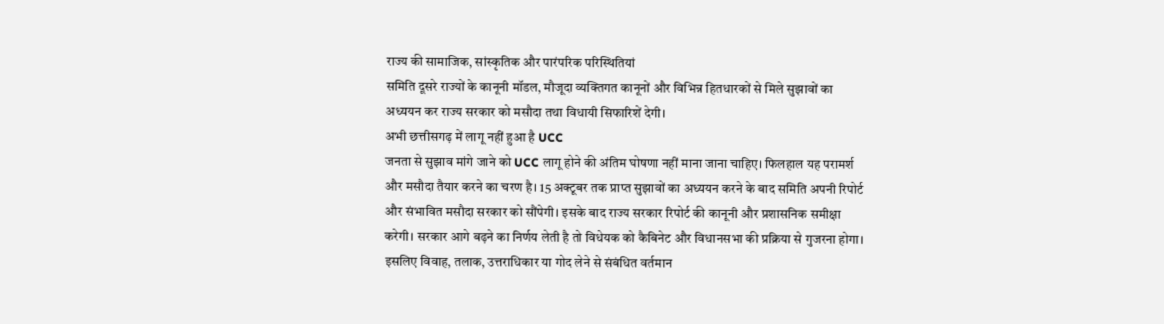राज्य की सामाजिक, सांस्कृतिक और पारंपरिक परिस्थितियां
समिति दूसरे राज्यों के कानूनी मॉडल, मौजूदा व्यक्तिगत कानूनों और विभिन्न हितधारकों से मिले सुझावों का अध्ययन कर राज्य सरकार को मसौदा तथा विधायी सिफारिशें देगी।
अभी छत्तीसगढ़ में लागू नहीं हुआ है UCC
जनता से सुझाव मांगे जाने को UCC लागू होने की अंतिम घोषणा नहीं माना जाना चाहिए। फिलहाल यह परामर्श और मसौदा तैयार करने का चरण है। 15 अक्टूबर तक प्राप्त सुझावों का अध्ययन करने के बाद समिति अपनी रिपोर्ट और संभावित मसौदा सरकार को सौंपेगी। इसके बाद राज्य सरकार रिपोर्ट की कानूनी और प्रशासनिक समीक्षा करेगी। सरकार आगे बढ़ने का निर्णय लेती है तो विधेयक को कैबिनेट और विधानसभा की प्रक्रिया से गुजरना होगा।
इसलिए विवाह, तलाक, उत्तराधिकार या गोद लेने से संबंधित वर्तमान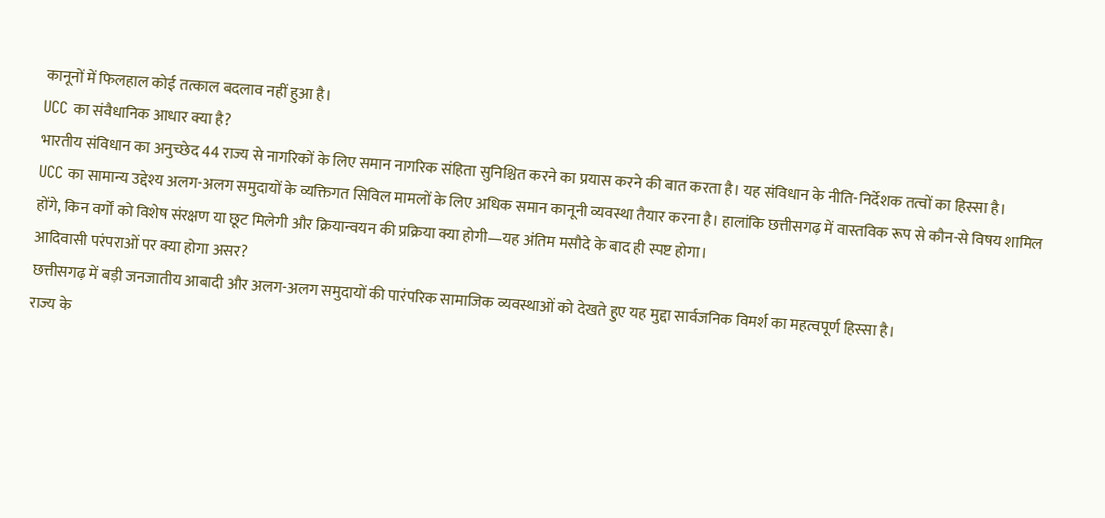कानूनों में फिलहाल कोई तत्काल बदलाव नहीं हुआ है।
UCC का संवैधानिक आधार क्या है?
भारतीय संविधान का अनुच्छेद 44 राज्य से नागरिकों के लिए समान नागरिक संहिता सुनिश्चित करने का प्रयास करने की बात करता है। यह संविधान के नीति-निर्देशक तत्वों का हिस्सा है।
UCC का सामान्य उद्देश्य अलग-अलग समुदायों के व्यक्तिगत सिविल मामलों के लिए अधिक समान कानूनी व्यवस्था तैयार करना है। हालांकि छत्तीसगढ़ में वास्तविक रूप से कौन-से विषय शामिल होंगे, किन वर्गों को विशेष संरक्षण या छूट मिलेगी और क्रियान्वयन की प्रक्रिया क्या होगी—यह अंतिम मसौदे के बाद ही स्पष्ट होगा।
आदिवासी परंपराओं पर क्या होगा असर?
छत्तीसगढ़ में बड़ी जनजातीय आबादी और अलग-अलग समुदायों की पारंपरिक सामाजिक व्यवस्थाओं को देखते हुए यह मुद्दा सार्वजनिक विमर्श का महत्वपूर्ण हिस्सा है।
राज्य के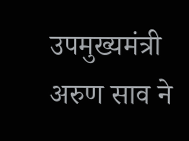उपमुख्यमंत्री अरुण साव ने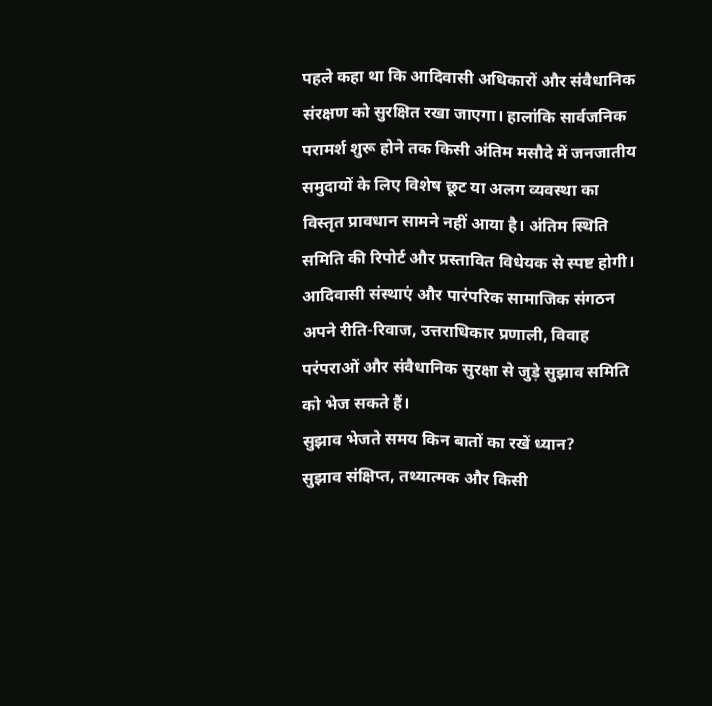पहले कहा था कि आदिवासी अधिकारों और संवैधानिक संरक्षण को सुरक्षित रखा जाएगा। हालांकि सार्वजनिक परामर्श शुरू होने तक किसी अंतिम मसौदे में जनजातीय समुदायों के लिए विशेष छूट या अलग व्यवस्था का विस्तृत प्रावधान सामने नहीं आया है। अंतिम स्थिति समिति की रिपोर्ट और प्रस्तावित विधेयक से स्पष्ट होगी।
आदिवासी संस्थाएं और पारंपरिक सामाजिक संगठन अपने रीति-रिवाज, उत्तराधिकार प्रणाली, विवाह परंपराओं और संवैधानिक सुरक्षा से जुड़े सुझाव समिति को भेज सकते हैं।
सुझाव भेजते समय किन बातों का रखें ध्यान?
सुझाव संक्षिप्त, तथ्यात्मक और किसी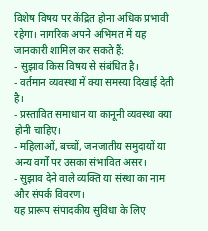विशेष विषय पर केंद्रित होना अधिक प्रभावी रहेगा। नागरिक अपने अभिमत में यह जानकारी शामिल कर सकते हैं:
- सुझाव किस विषय से संबंधित है।
- वर्तमान व्यवस्था में क्या समस्या दिखाई देती है।
- प्रस्तावित समाधान या कानूनी व्यवस्था क्या होनी चाहिए।
- महिलाओं, बच्चों, जनजातीय समुदायों या अन्य वर्गों पर उसका संभावित असर।
- सुझाव देने वाले व्यक्ति या संस्था का नाम और संपर्क विवरण।
यह प्रारूप संपादकीय सुविधा के लिए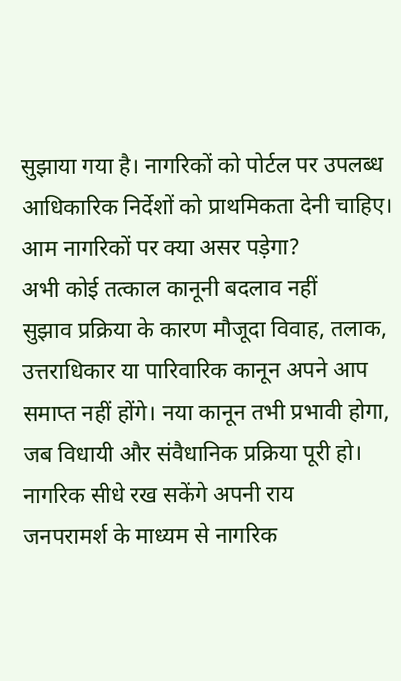सुझाया गया है। नागरिकों को पोर्टल पर उपलब्ध आधिकारिक निर्देशों को प्राथमिकता देनी चाहिए।
आम नागरिकों पर क्या असर पड़ेगा?
अभी कोई तत्काल कानूनी बदलाव नहीं
सुझाव प्रक्रिया के कारण मौजूदा विवाह, तलाक, उत्तराधिकार या पारिवारिक कानून अपने आप समाप्त नहीं होंगे। नया कानून तभी प्रभावी होगा, जब विधायी और संवैधानिक प्रक्रिया पूरी हो।
नागरिक सीधे रख सकेंगे अपनी राय
जनपरामर्श के माध्यम से नागरिक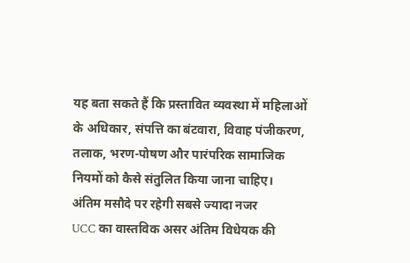यह बता सकते हैं कि प्रस्तावित व्यवस्था में महिलाओं के अधिकार, संपत्ति का बंटवारा, विवाह पंजीकरण, तलाक, भरण-पोषण और पारंपरिक सामाजिक नियमों को कैसे संतुलित किया जाना चाहिए।
अंतिम मसौदे पर रहेगी सबसे ज्यादा नजर
UCC का वास्तविक असर अंतिम विधेयक की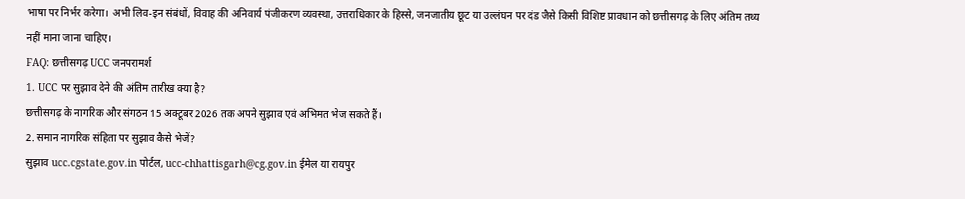भाषा पर निर्भर करेगा। अभी लिव-इन संबंधों, विवाह की अनिवार्य पंजीकरण व्यवस्था, उत्तराधिकार के हिस्से, जनजातीय छूट या उल्लंघन पर दंड जैसे किसी विशिष्ट प्रावधान को छत्तीसगढ़ के लिए अंतिम तथ्य नहीं माना जाना चाहिए।
FAQ: छत्तीसगढ़ UCC जनपरामर्श
1. UCC पर सुझाव देने की अंतिम तारीख क्या है?
छत्तीसगढ़ के नागरिक और संगठन 15 अक्टूबर 2026 तक अपने सुझाव एवं अभिमत भेज सकते हैं।
2. समान नागरिक संहिता पर सुझाव कैसे भेजें?
सुझाव ucc.cgstate.gov.in पोर्टल, ucc-chhattisgarh@cg.gov.in ईमेल या रायपुर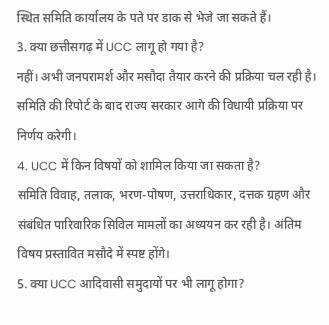स्थित समिति कार्यालय के पते पर डाक से भेजे जा सकते हैं।
3. क्या छत्तीसगढ़ में UCC लागू हो गया है?
नहीं। अभी जनपरामर्श और मसौदा तैयार करने की प्रक्रिया चल रही है। समिति की रिपोर्ट के बाद राज्य सरकार आगे की विधायी प्रक्रिया पर निर्णय करेगी।
4. UCC में किन विषयों को शामिल किया जा सकता है?
समिति विवाह, तलाक, भरण-पोषण, उत्तराधिकार, दत्तक ग्रहण और संबंधित पारिवारिक सिविल मामलों का अध्ययन कर रही है। अंतिम विषय प्रस्तावित मसौदे में स्पष्ट होंगे।
5. क्या UCC आदिवासी समुदायों पर भी लागू होगा?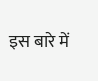इस बारे में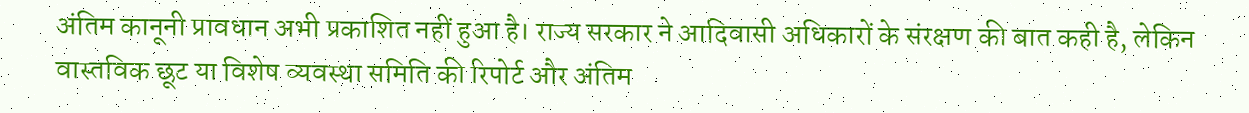अंतिम कानूनी प्रावधान अभी प्रकाशित नहीं हुआ है। राज्य सरकार ने आदिवासी अधिकारों के संरक्षण की बात कही है, लेकिन वास्तविक छूट या विशेष व्यवस्था समिति की रिपोर्ट और अंतिम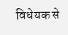विधेयक से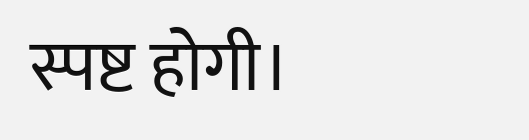स्पष्ट होगी।